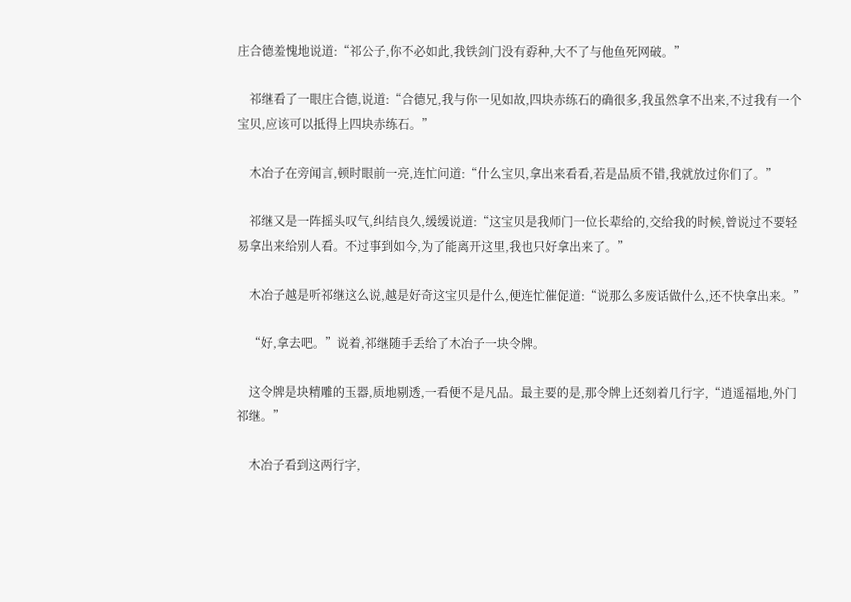庄合德羞愧地说道:“祁公子,你不必如此,我铁剑门没有孬种,大不了与他鱼死网破。”

    祁继看了一眼庄合德,说道:“合德兄,我与你一见如故,四块赤练石的确很多,我虽然拿不出来,不过我有一个宝贝,应该可以抵得上四块赤练石。”

    木冶子在旁闻言,顿时眼前一亮,连忙问道:“什么宝贝,拿出来看看,若是品质不错,我就放过你们了。”

    祁继又是一阵摇头叹气,纠结良久,缓缓说道:“这宝贝是我师门一位长辈给的,交给我的时候,曾说过不要轻易拿出来给别人看。不过事到如今,为了能离开这里,我也只好拿出来了。”

    木冶子越是听祁继这么说,越是好奇这宝贝是什么,便连忙催促道:“说那么多废话做什么,还不快拿出来。”

    “好,拿去吧。”说着,祁继随手丢给了木冶子一块令牌。

    这令牌是块精雕的玉器,质地剔透,一看便不是凡品。最主要的是,那令牌上还刻着几行字,“逍遥福地,外门祁继。”

    木冶子看到这两行字,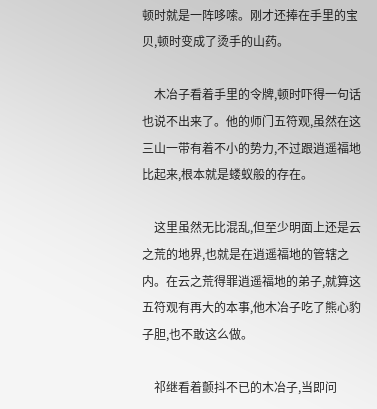顿时就是一阵哆嗦。刚才还捧在手里的宝贝,顿时变成了烫手的山药。

    木冶子看着手里的令牌,顿时吓得一句话也说不出来了。他的师门五符观,虽然在这三山一带有着不小的势力,不过跟逍遥福地比起来,根本就是蝼蚁般的存在。

    这里虽然无比混乱,但至少明面上还是云之荒的地界,也就是在逍遥福地的管辖之内。在云之荒得罪逍遥福地的弟子,就算这五符观有再大的本事,他木冶子吃了熊心豹子胆,也不敢这么做。

    祁继看着颤抖不已的木冶子,当即问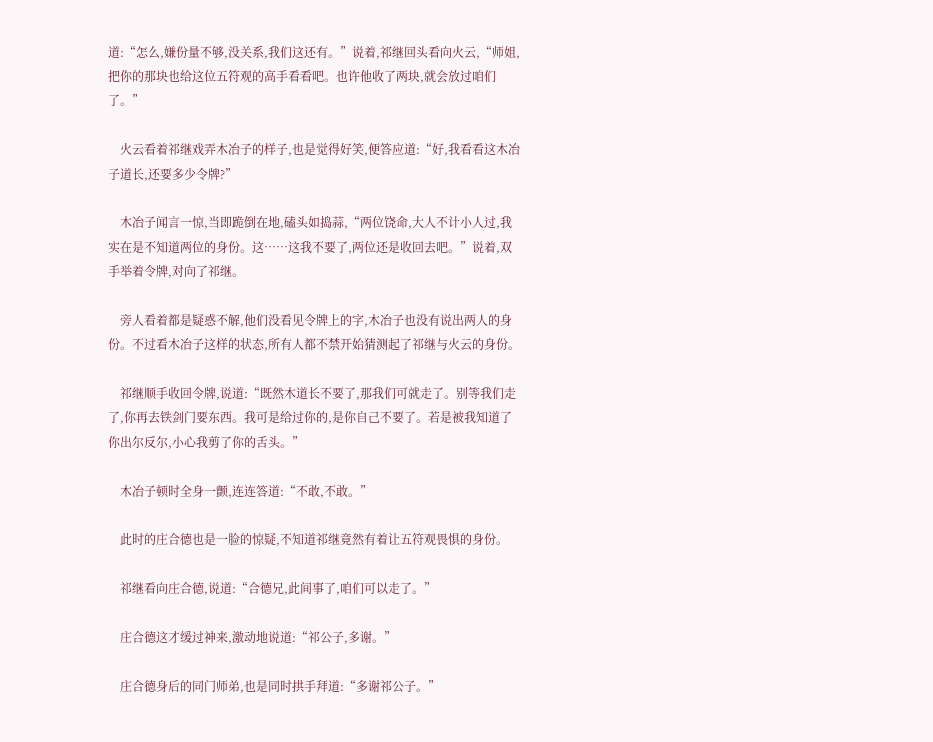道:“怎么,嫌份量不够,没关系,我们这还有。”说着,祁继回头看向火云,“师姐,把你的那块也给这位五符观的高手看看吧。也许他收了两块,就会放过咱们了。”

    火云看着祁继戏弄木冶子的样子,也是觉得好笑,便答应道:“好,我看看这木冶子道长,还要多少令牌?”

    木冶子闻言一惊,当即跪倒在地,磕头如捣蒜,“两位饶命,大人不计小人过,我实在是不知道两位的身份。这……这我不要了,两位还是收回去吧。”说着,双手举着令牌,对向了祁继。

    旁人看着都是疑惑不解,他们没看见令牌上的字,木冶子也没有说出两人的身份。不过看木冶子这样的状态,所有人都不禁开始猜测起了祁继与火云的身份。

    祁继顺手收回令牌,说道:“既然木道长不要了,那我们可就走了。别等我们走了,你再去铁剑门要东西。我可是给过你的,是你自己不要了。若是被我知道了你出尔反尔,小心我剪了你的舌头。”

    木冶子顿时全身一颤,连连答道:“不敢,不敢。”

    此时的庄合德也是一脸的惊疑,不知道祁继竟然有着让五符观畏惧的身份。

    祁继看向庄合德,说道:“合德兄,此间事了,咱们可以走了。”

    庄合德这才缓过神来,激动地说道:“祁公子,多谢。”

    庄合德身后的同门师弟,也是同时拱手拜道:“多谢祁公子。”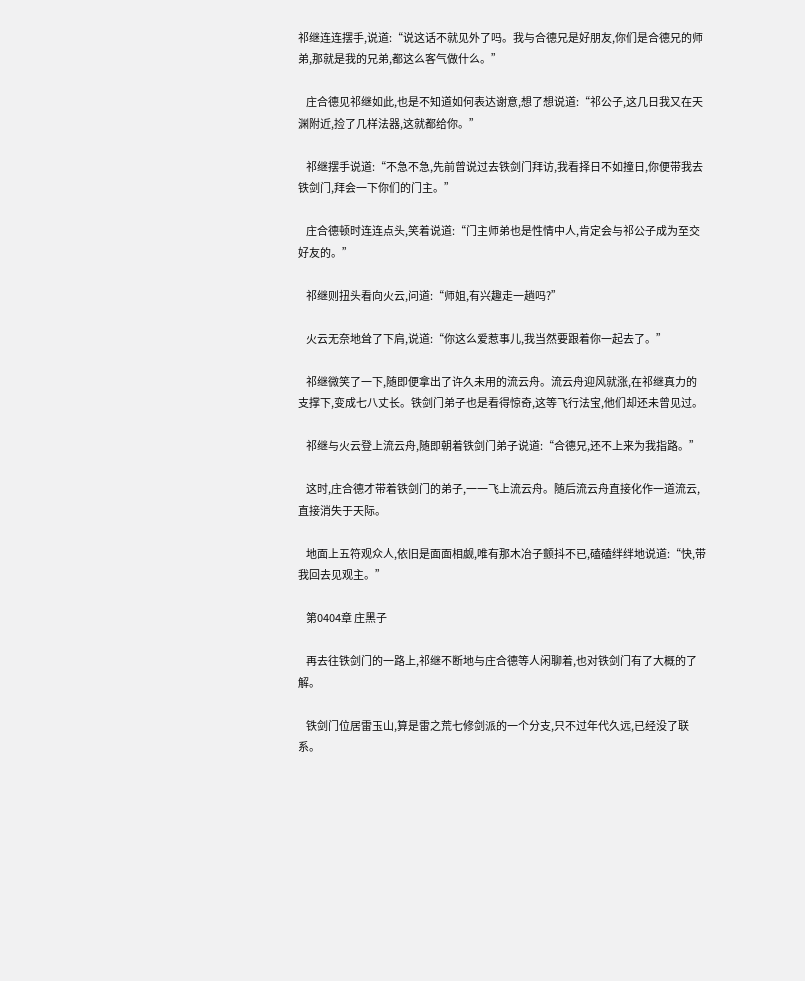祁继连连摆手,说道:“说这话不就见外了吗。我与合德兄是好朋友,你们是合德兄的师弟,那就是我的兄弟,都这么客气做什么。”

    庄合德见祁继如此,也是不知道如何表达谢意,想了想说道:“祁公子,这几日我又在天渊附近,捡了几样法器,这就都给你。”

    祁继摆手说道:“不急不急,先前曾说过去铁剑门拜访,我看择日不如撞日,你便带我去铁剑门,拜会一下你们的门主。”

    庄合德顿时连连点头,笑着说道:“门主师弟也是性情中人,肯定会与祁公子成为至交好友的。”

    祁继则扭头看向火云,问道:“师姐,有兴趣走一趟吗?”

    火云无奈地耸了下肩,说道:“你这么爱惹事儿,我当然要跟着你一起去了。”

    祁继微笑了一下,随即便拿出了许久未用的流云舟。流云舟迎风就涨,在祁继真力的支撑下,变成七八丈长。铁剑门弟子也是看得惊奇,这等飞行法宝,他们却还未曾见过。

    祁继与火云登上流云舟,随即朝着铁剑门弟子说道:“合德兄,还不上来为我指路。”

    这时,庄合德才带着铁剑门的弟子,一一飞上流云舟。随后流云舟直接化作一道流云,直接消失于天际。

    地面上五符观众人,依旧是面面相觑,唯有那木冶子颤抖不已,磕磕绊绊地说道:“快,带我回去见观主。”

    第0404章 庄黑子

    再去往铁剑门的一路上,祁继不断地与庄合德等人闲聊着,也对铁剑门有了大概的了解。

    铁剑门位居雷玉山,算是雷之荒七修剑派的一个分支,只不过年代久远,已经没了联系。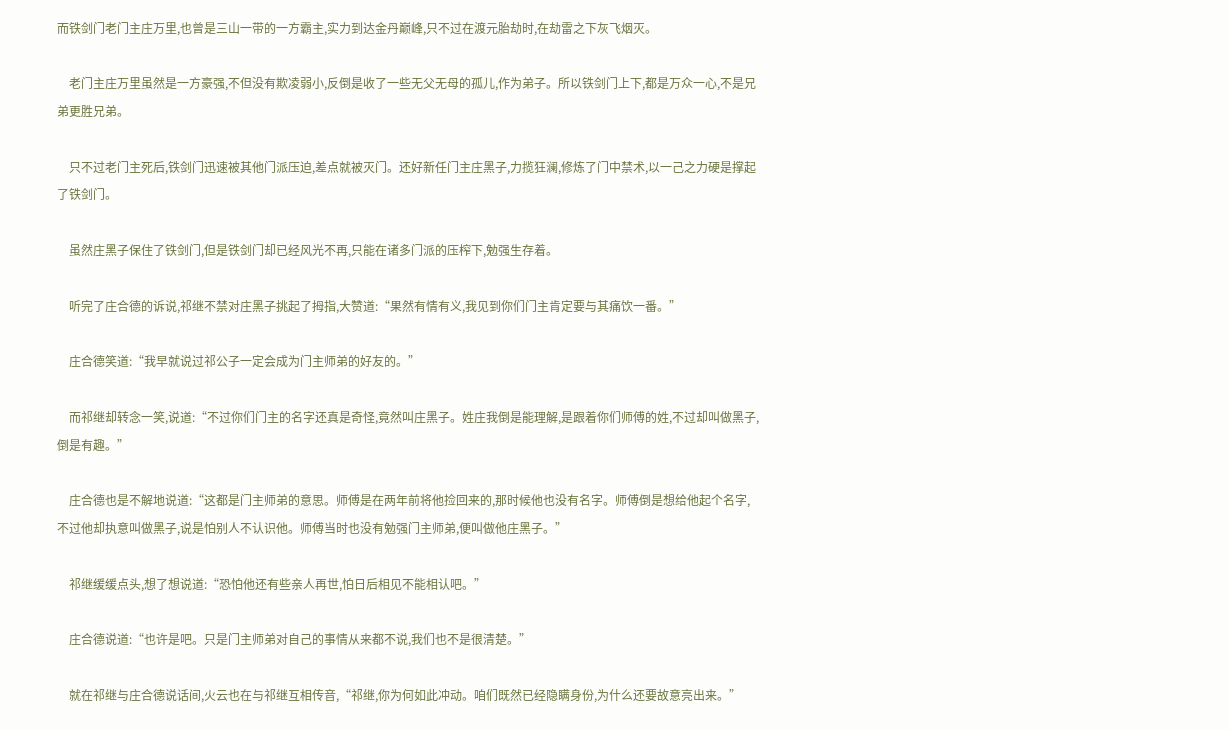而铁剑门老门主庄万里,也曾是三山一带的一方霸主,实力到达金丹巅峰,只不过在渡元胎劫时,在劫雷之下灰飞烟灭。

    老门主庄万里虽然是一方豪强,不但没有欺凌弱小,反倒是收了一些无父无母的孤儿,作为弟子。所以铁剑门上下,都是万众一心,不是兄弟更胜兄弟。

    只不过老门主死后,铁剑门迅速被其他门派压迫,差点就被灭门。还好新任门主庄黑子,力揽狂澜,修炼了门中禁术,以一己之力硬是撑起了铁剑门。

    虽然庄黑子保住了铁剑门,但是铁剑门却已经风光不再,只能在诸多门派的压榨下,勉强生存着。

    听完了庄合德的诉说,祁继不禁对庄黑子挑起了拇指,大赞道:“果然有情有义,我见到你们门主肯定要与其痛饮一番。”

    庄合德笑道:“我早就说过祁公子一定会成为门主师弟的好友的。”

    而祁继却转念一笑,说道:“不过你们门主的名字还真是奇怪,竟然叫庄黑子。姓庄我倒是能理解,是跟着你们师傅的姓,不过却叫做黑子,倒是有趣。”

    庄合德也是不解地说道:“这都是门主师弟的意思。师傅是在两年前将他捡回来的,那时候他也没有名字。师傅倒是想给他起个名字,不过他却执意叫做黑子,说是怕别人不认识他。师傅当时也没有勉强门主师弟,便叫做他庄黑子。”

    祁继缓缓点头,想了想说道:“恐怕他还有些亲人再世,怕日后相见不能相认吧。”

    庄合德说道:“也许是吧。只是门主师弟对自己的事情从来都不说,我们也不是很清楚。”

    就在祁继与庄合德说话间,火云也在与祁继互相传音,“祁继,你为何如此冲动。咱们既然已经隐瞒身份,为什么还要故意亮出来。”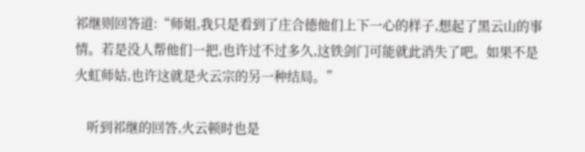祁继则回答道:“师姐,我只是看到了庄合德他们上下一心的样子,想起了黑云山的事情。若是没人帮他们一把,也许过不过多久,这铁剑门可能就此消失了吧。如果不是火虹师姑,也许这就是火云宗的另一种结局。”

    听到祁继的回答,火云顿时也是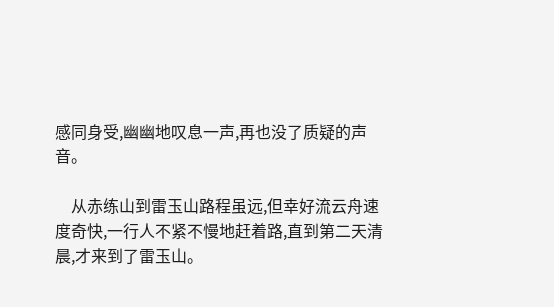感同身受,幽幽地叹息一声,再也没了质疑的声音。

    从赤练山到雷玉山路程虽远,但幸好流云舟速度奇快,一行人不紧不慢地赶着路,直到第二天清晨,才来到了雷玉山。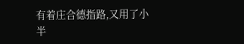有着庄合德指路,又用了小半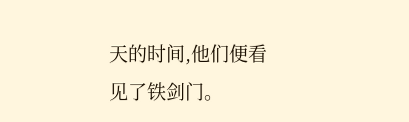天的时间,他们便看见了铁剑门。